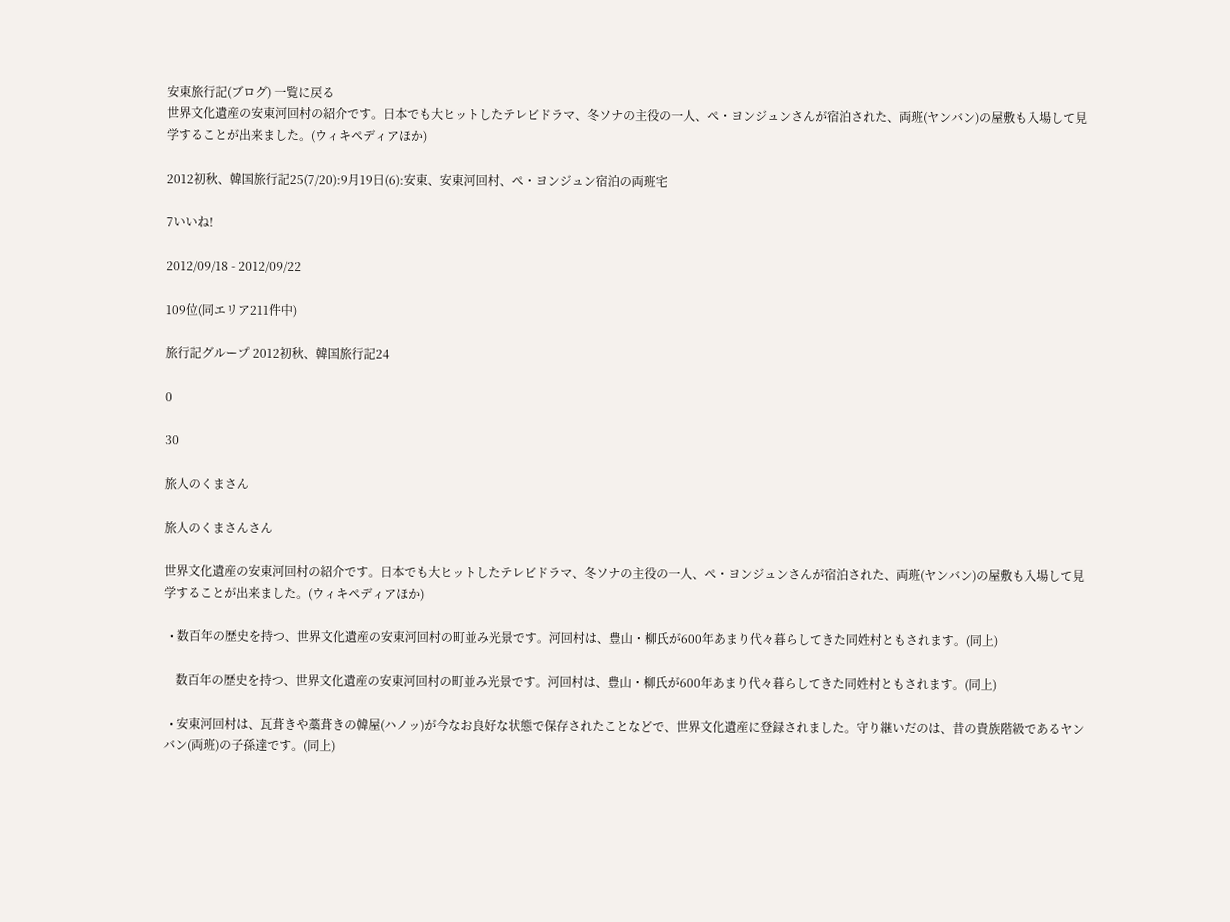安東旅行記(ブログ) 一覧に戻る
世界文化遺産の安東河回村の紹介です。日本でも大ヒットしたテレビドラマ、冬ソナの主役の一人、ぺ・ヨンジュンさんが宿泊された、両班(ヤンバン)の屋敷も入場して見学することが出来ました。(ウィキペディアほか)

2012初秋、韓国旅行記25(7/20):9月19日(6):安東、安東河回村、ぺ・ヨンジュン宿泊の両班宅

7いいね!

2012/09/18 - 2012/09/22

109位(同エリア211件中)

旅行記グループ 2012初秋、韓国旅行記24

0

30

旅人のくまさん

旅人のくまさんさん

世界文化遺産の安東河回村の紹介です。日本でも大ヒットしたテレビドラマ、冬ソナの主役の一人、ぺ・ヨンジュンさんが宿泊された、両班(ヤンバン)の屋敷も入場して見学することが出来ました。(ウィキペディアほか)

  • 数百年の歴史を持つ、世界文化遺産の安東河回村の町並み光景です。河回村は、豊山・柳氏が600年あまり代々暮らしてきた同姓村ともされます。(同上)

    数百年の歴史を持つ、世界文化遺産の安東河回村の町並み光景です。河回村は、豊山・柳氏が600年あまり代々暮らしてきた同姓村ともされます。(同上)

  • 安東河回村は、瓦葺きや藁葺きの韓屋(ハノッ)が今なお良好な状態で保存されたことなどで、世界文化遺産に登録されました。守り継いだのは、昔の貴族階級であるヤンバン(両班)の子孫達です。(同上)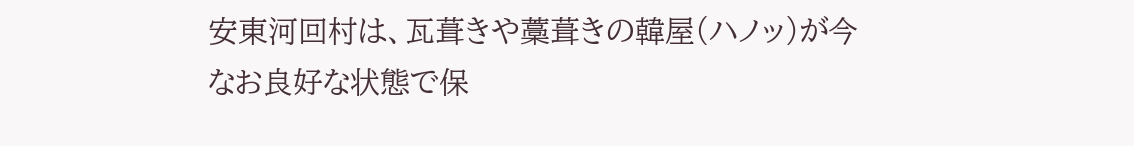安東河回村は、瓦葺きや藁葺きの韓屋(ハノッ)が今なお良好な状態で保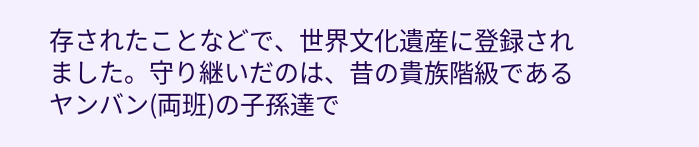存されたことなどで、世界文化遺産に登録されました。守り継いだのは、昔の貴族階級であるヤンバン(両班)の子孫達で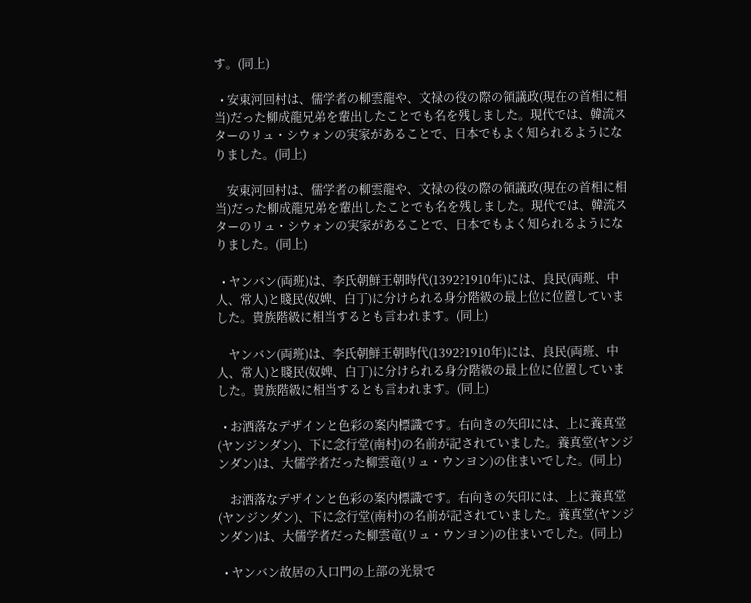す。(同上)

  • 安東河回村は、儒学者の柳雲龍や、文禄の役の際の領議政(現在の首相に相当)だった柳成龍兄弟を輩出したことでも名を残しました。現代では、韓流スターのリュ・シウォンの実家があることで、日本でもよく知られるようになりました。(同上)

    安東河回村は、儒学者の柳雲龍や、文禄の役の際の領議政(現在の首相に相当)だった柳成龍兄弟を輩出したことでも名を残しました。現代では、韓流スターのリュ・シウォンの実家があることで、日本でもよく知られるようになりました。(同上)

  • ヤンバン(両班)は、李氏朝鮮王朝時代(1392?1910年)には、良民(両班、中人、常人)と賤民(奴婢、白丁)に分けられる身分階級の最上位に位置していました。貴族階級に相当するとも言われます。(同上)

    ヤンバン(両班)は、李氏朝鮮王朝時代(1392?1910年)には、良民(両班、中人、常人)と賤民(奴婢、白丁)に分けられる身分階級の最上位に位置していました。貴族階級に相当するとも言われます。(同上)

  • お洒落なデザインと色彩の案内標識です。右向きの矢印には、上に養真堂(ヤンジンダン)、下に念行堂(南村)の名前が記されていました。養真堂(ヤンジンダン)は、大儒学者だった柳雲竜(リュ・ウンヨン)の住まいでした。(同上)

    お洒落なデザインと色彩の案内標識です。右向きの矢印には、上に養真堂(ヤンジンダン)、下に念行堂(南村)の名前が記されていました。養真堂(ヤンジンダン)は、大儒学者だった柳雲竜(リュ・ウンヨン)の住まいでした。(同上)

  • ヤンバン故居の入口門の上部の光景で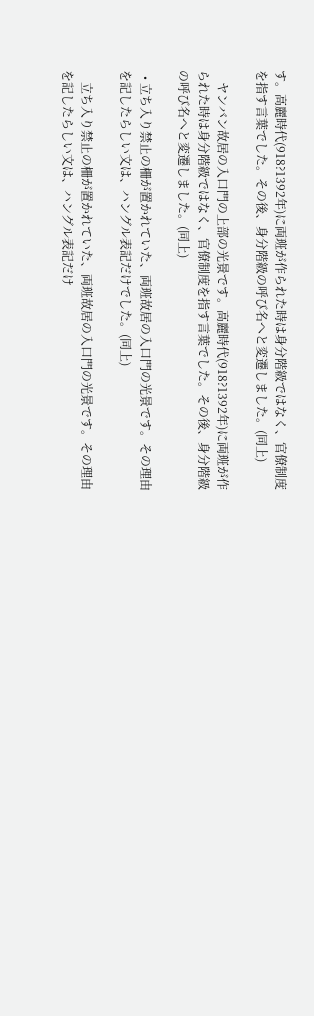す。高麗時代(918?1392年)に両班が作られた時は身分階級ではなく、官僚制度を指す言葉でした。その後、身分階級の呼び名へと変遷しました。(同上)

    ヤンバン故居の入口門の上部の光景です。高麗時代(918?1392年)に両班が作られた時は身分階級ではなく、官僚制度を指す言葉でした。その後、身分階級の呼び名へと変遷しました。(同上)

  • 立ち入り禁止の柵が置かれていた、両班故居の入口門の光景です。その理由を記したらしい文は、ハングル表記だけでした。(同上)

    立ち入り禁止の柵が置かれていた、両班故居の入口門の光景です。その理由を記したらしい文は、ハングル表記だけ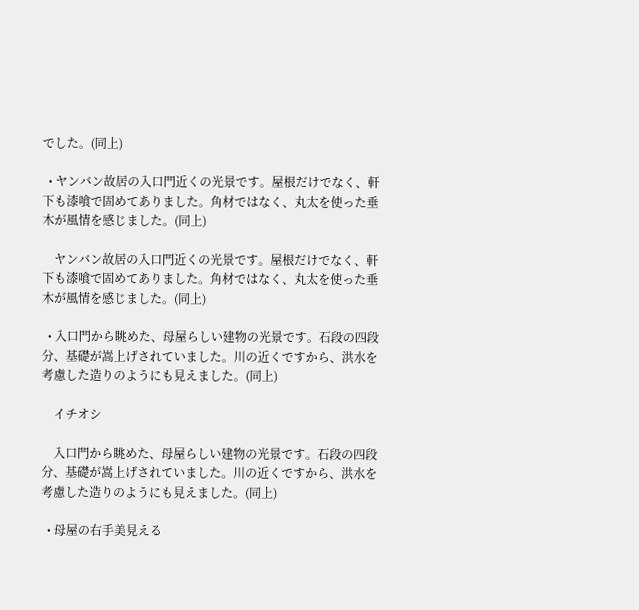でした。(同上)

  • ヤンバン故居の入口門近くの光景です。屋根だけでなく、軒下も漆喰で固めてありました。角材ではなく、丸太を使った垂木が風情を感じました。(同上)

    ヤンバン故居の入口門近くの光景です。屋根だけでなく、軒下も漆喰で固めてありました。角材ではなく、丸太を使った垂木が風情を感じました。(同上)

  • 入口門から眺めた、母屋らしい建物の光景です。石段の四段分、基礎が嵩上げされていました。川の近くですから、洪水を考慮した造りのようにも見えました。(同上)

    イチオシ

    入口門から眺めた、母屋らしい建物の光景です。石段の四段分、基礎が嵩上げされていました。川の近くですから、洪水を考慮した造りのようにも見えました。(同上)

  • 母屋の右手美見える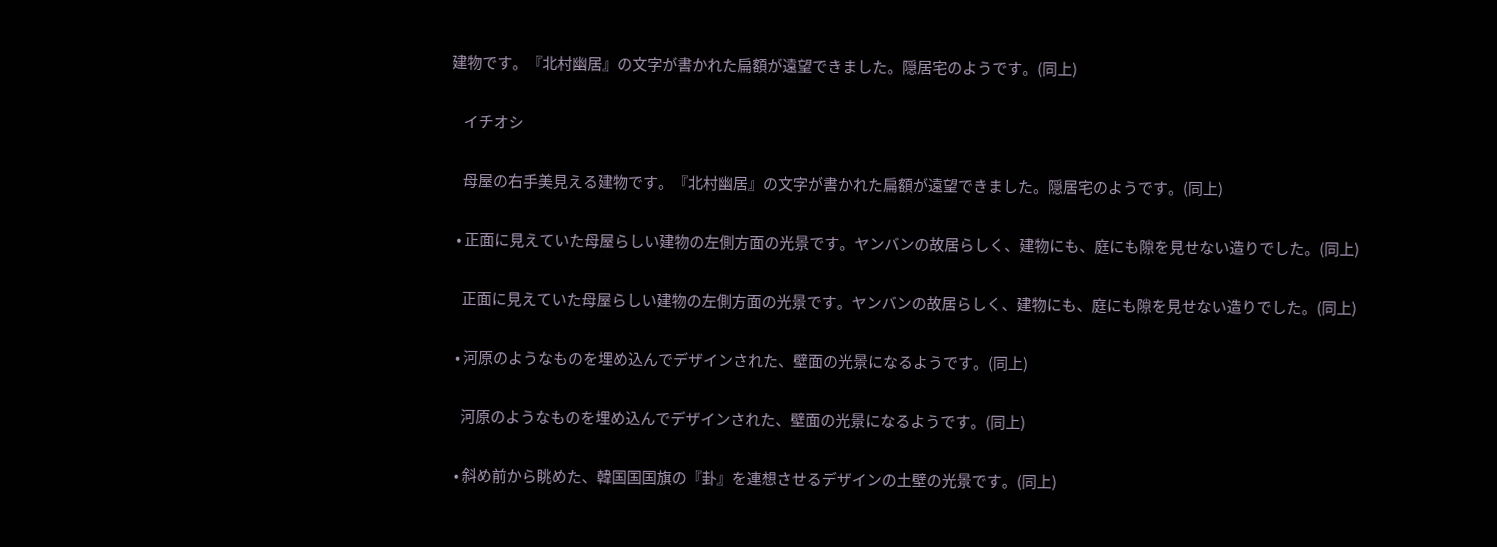建物です。『北村幽居』の文字が書かれた扁額が遠望できました。隠居宅のようです。(同上)

    イチオシ

    母屋の右手美見える建物です。『北村幽居』の文字が書かれた扁額が遠望できました。隠居宅のようです。(同上)

  • 正面に見えていた母屋らしい建物の左側方面の光景です。ヤンバンの故居らしく、建物にも、庭にも隙を見せない造りでした。(同上)

    正面に見えていた母屋らしい建物の左側方面の光景です。ヤンバンの故居らしく、建物にも、庭にも隙を見せない造りでした。(同上)

  • 河原のようなものを埋め込んでデザインされた、壁面の光景になるようです。(同上)

    河原のようなものを埋め込んでデザインされた、壁面の光景になるようです。(同上)

  • 斜め前から眺めた、韓国国国旗の『卦』を連想させるデザインの土壁の光景です。(同上)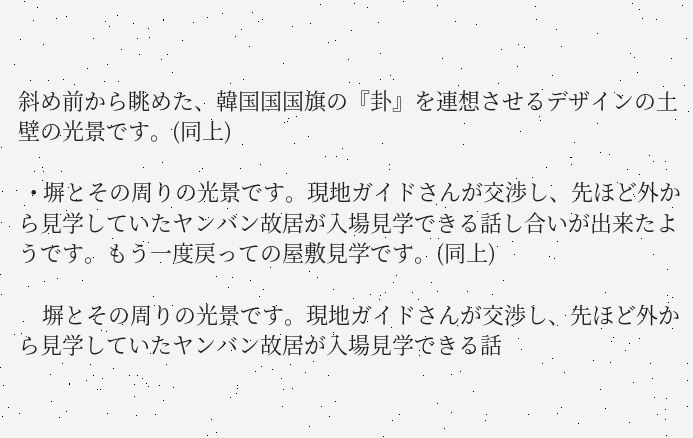斜め前から眺めた、韓国国国旗の『卦』を連想させるデザインの土壁の光景です。(同上)

  • 塀とその周りの光景です。現地ガイドさんが交渉し、先ほど外から見学していたヤンバン故居が入場見学できる話し合いが出来たようです。もう一度戻っての屋敷見学です。(同上)

    塀とその周りの光景です。現地ガイドさんが交渉し、先ほど外から見学していたヤンバン故居が入場見学できる話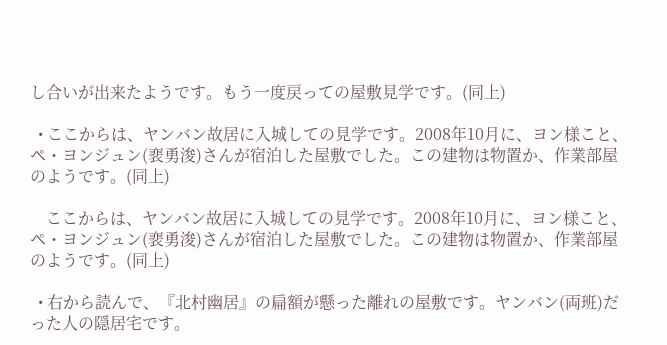し合いが出来たようです。もう一度戻っての屋敷見学です。(同上)

  • ここからは、ヤンバン故居に入城しての見学です。2008年10月に、ヨン様こと、ペ・ヨンジュン(裵勇浚)さんが宿泊した屋敷でした。この建物は物置か、作業部屋のようです。(同上)

    ここからは、ヤンバン故居に入城しての見学です。2008年10月に、ヨン様こと、ペ・ヨンジュン(裵勇浚)さんが宿泊した屋敷でした。この建物は物置か、作業部屋のようです。(同上)

  • 右から読んで、『北村幽居』の扁額が懸った離れの屋敷です。ヤンバン(両班)だった人の隠居宅です。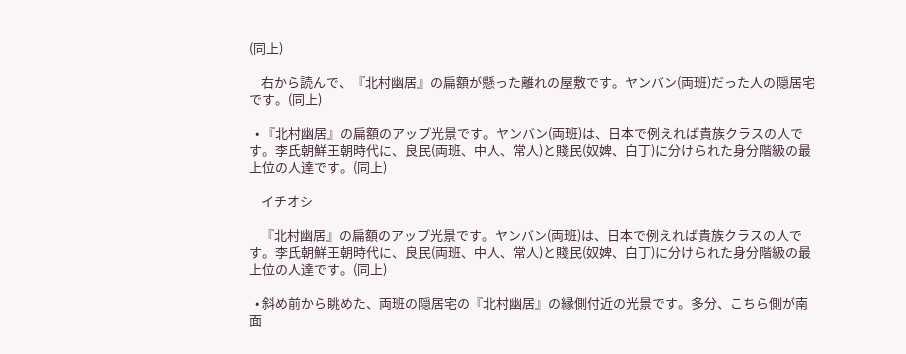(同上)

    右から読んで、『北村幽居』の扁額が懸った離れの屋敷です。ヤンバン(両班)だった人の隠居宅です。(同上)

  • 『北村幽居』の扁額のアップ光景です。ヤンバン(両班)は、日本で例えれば貴族クラスの人です。李氏朝鮮王朝時代に、良民(両班、中人、常人)と賤民(奴婢、白丁)に分けられた身分階級の最上位の人達です。(同上)

    イチオシ

    『北村幽居』の扁額のアップ光景です。ヤンバン(両班)は、日本で例えれば貴族クラスの人です。李氏朝鮮王朝時代に、良民(両班、中人、常人)と賤民(奴婢、白丁)に分けられた身分階級の最上位の人達です。(同上)

  • 斜め前から眺めた、両班の隠居宅の『北村幽居』の縁側付近の光景です。多分、こちら側が南面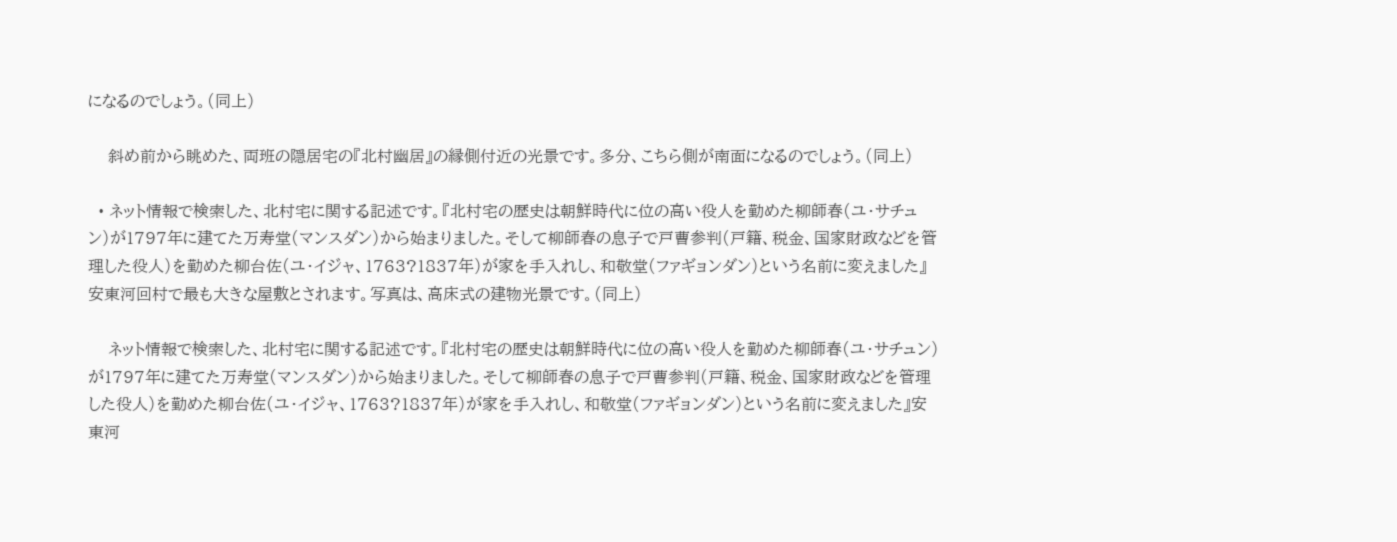になるのでしょう。(同上)

    斜め前から眺めた、両班の隠居宅の『北村幽居』の縁側付近の光景です。多分、こちら側が南面になるのでしょう。(同上)

  • ネット情報で検索した、北村宅に関する記述です。『北村宅の歴史は朝鮮時代に位の高い役人を勤めた柳師春(ユ・サチュン)が1797年に建てた万寿堂(マンスダン)から始まりました。そして柳師春の息子で戸曹参判(戸籍、税金、国家財政などを管理した役人)を勤めた柳台佐(ユ・イジャ、1763?1837年)が家を手入れし、和敬堂(ファギョンダン)という名前に変えました』安東河回村で最も大きな屋敷とされます。写真は、高床式の建物光景です。(同上)

    ネット情報で検索した、北村宅に関する記述です。『北村宅の歴史は朝鮮時代に位の高い役人を勤めた柳師春(ユ・サチュン)が1797年に建てた万寿堂(マンスダン)から始まりました。そして柳師春の息子で戸曹参判(戸籍、税金、国家財政などを管理した役人)を勤めた柳台佐(ユ・イジャ、1763?1837年)が家を手入れし、和敬堂(ファギョンダン)という名前に変えました』安東河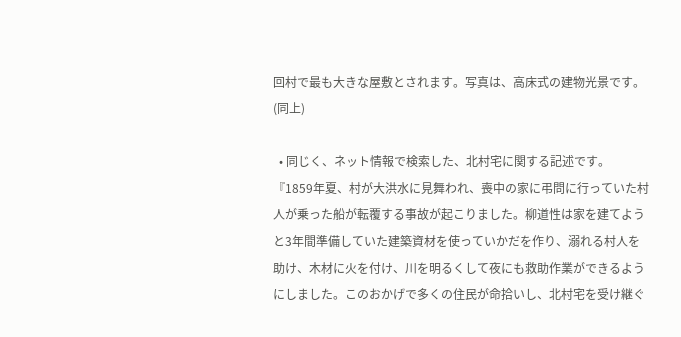回村で最も大きな屋敷とされます。写真は、高床式の建物光景です。(同上)

  • 同じく、ネット情報で検索した、北村宅に関する記述です。『1859年夏、村が大洪水に見舞われ、喪中の家に弔問に行っていた村人が乗った船が転覆する事故が起こりました。柳道性は家を建てようと3年間準備していた建築資材を使っていかだを作り、溺れる村人を助け、木材に火を付け、川を明るくして夜にも救助作業ができるようにしました。このおかげで多くの住民が命拾いし、北村宅を受け継ぐ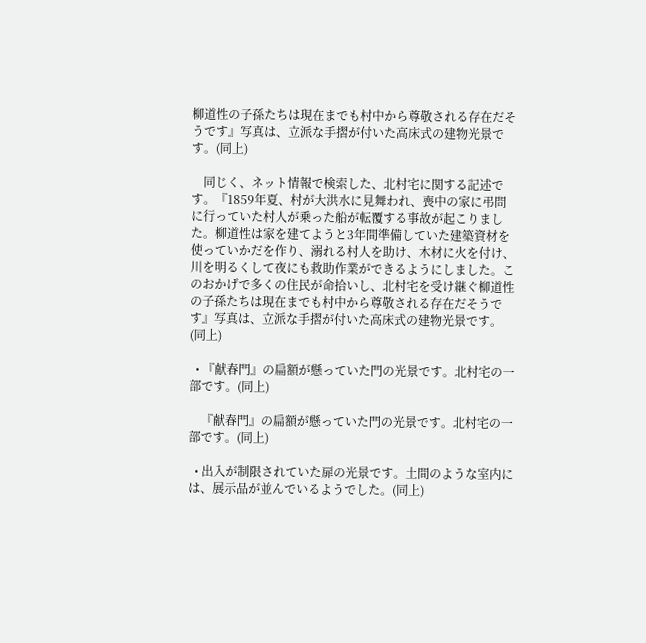柳道性の子孫たちは現在までも村中から尊敬される存在だそうです』写真は、立派な手摺が付いた高床式の建物光景です。(同上)

    同じく、ネット情報で検索した、北村宅に関する記述です。『1859年夏、村が大洪水に見舞われ、喪中の家に弔問に行っていた村人が乗った船が転覆する事故が起こりました。柳道性は家を建てようと3年間準備していた建築資材を使っていかだを作り、溺れる村人を助け、木材に火を付け、川を明るくして夜にも救助作業ができるようにしました。このおかげで多くの住民が命拾いし、北村宅を受け継ぐ柳道性の子孫たちは現在までも村中から尊敬される存在だそうです』写真は、立派な手摺が付いた高床式の建物光景です。(同上)

  • 『献春門』の扁額が懸っていた門の光景です。北村宅の一部です。(同上)

    『献春門』の扁額が懸っていた門の光景です。北村宅の一部です。(同上)

  • 出入が制限されていた扉の光景です。土間のような室内には、展示品が並んでいるようでした。(同上)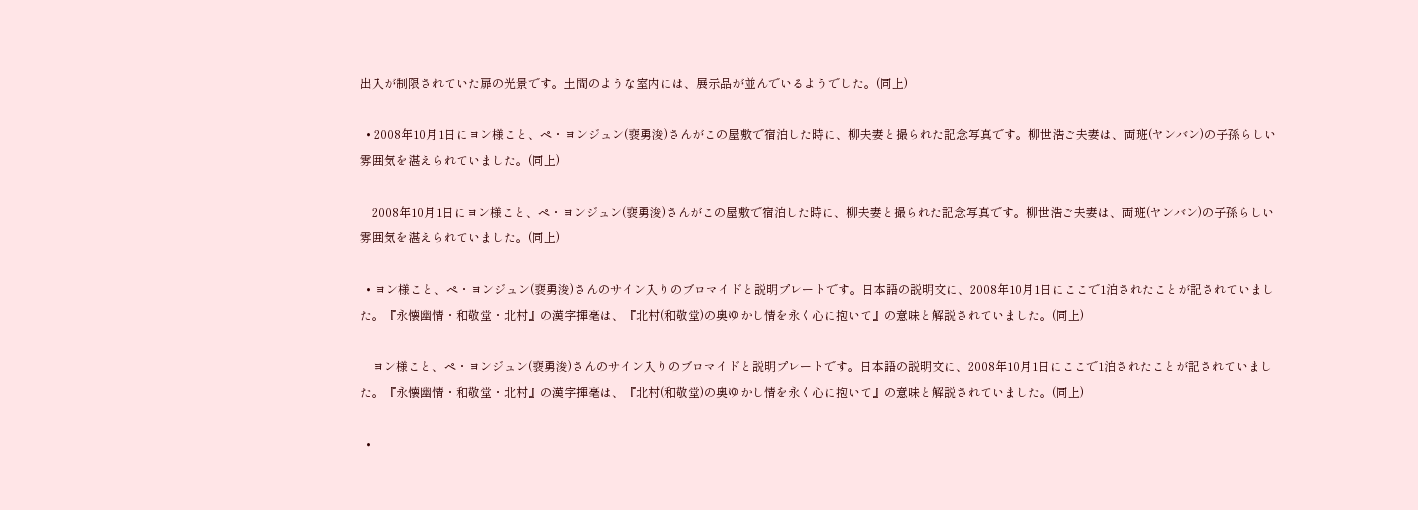出入が制限されていた扉の光景です。土間のような室内には、展示品が並んでいるようでした。(同上)

  • 2008年10月1日にヨン様こと、ペ・ヨンジュン(裵勇浚)さんがこの屋敷で宿泊した時に、柳夫妻と撮られた記念写真です。柳世浩ご夫妻は、両班(ヤンバン)の子孫らしい雰囲気を湛えられていました。(同上)

    2008年10月1日にヨン様こと、ペ・ヨンジュン(裵勇浚)さんがこの屋敷で宿泊した時に、柳夫妻と撮られた記念写真です。柳世浩ご夫妻は、両班(ヤンバン)の子孫らしい雰囲気を湛えられていました。(同上)

  • ヨン様こと、ペ・ヨンジュン(裵勇浚)さんのサイン入りのブロマイドと説明プレートです。日本語の説明文に、2008年10月1日にここで1泊されたことが記されていました。『永懐幽情・和敬堂・北村』の漢字揮毫は、『北村(和敬堂)の奥ゆかし情を永く心に抱いて』の意味と解説されていました。(同上)

    ヨン様こと、ペ・ヨンジュン(裵勇浚)さんのサイン入りのブロマイドと説明プレートです。日本語の説明文に、2008年10月1日にここで1泊されたことが記されていました。『永懐幽情・和敬堂・北村』の漢字揮毫は、『北村(和敬堂)の奥ゆかし情を永く心に抱いて』の意味と解説されていました。(同上)

  •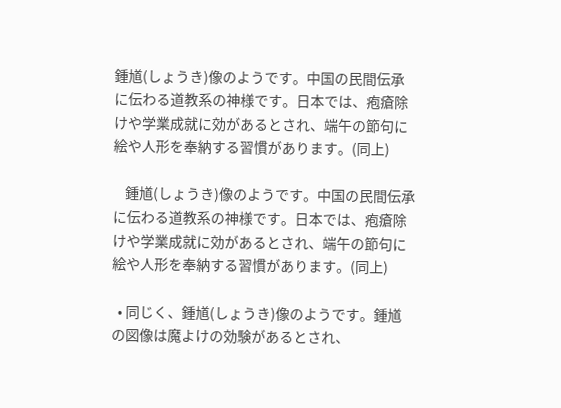鍾馗(しょうき)像のようです。中国の民間伝承に伝わる道教系の神様です。日本では、疱瘡除けや学業成就に効があるとされ、端午の節句に絵や人形を奉納する習慣があります。(同上)

    鍾馗(しょうき)像のようです。中国の民間伝承に伝わる道教系の神様です。日本では、疱瘡除けや学業成就に効があるとされ、端午の節句に絵や人形を奉納する習慣があります。(同上)

  • 同じく、鍾馗(しょうき)像のようです。鍾馗の図像は魔よけの効験があるとされ、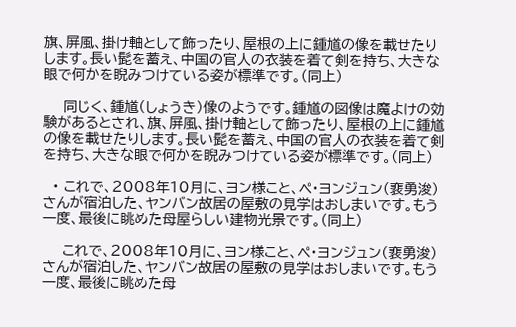旗、屏風、掛け軸として飾ったり、屋根の上に鍾馗の像を載せたりします。長い髭を蓄え、中国の官人の衣装を着て剣を持ち、大きな眼で何かを睨みつけている姿が標準です。(同上)

    同じく、鍾馗(しょうき)像のようです。鍾馗の図像は魔よけの効験があるとされ、旗、屏風、掛け軸として飾ったり、屋根の上に鍾馗の像を載せたりします。長い髭を蓄え、中国の官人の衣装を着て剣を持ち、大きな眼で何かを睨みつけている姿が標準です。(同上)

  • これで、2008年10月に、ヨン様こと、ペ・ヨンジュン(裵勇浚)さんが宿泊した、ヤンバン故居の屋敷の見学はおしまいです。もう一度、最後に眺めた母屋らしい建物光景です。(同上)

    これで、2008年10月に、ヨン様こと、ペ・ヨンジュン(裵勇浚)さんが宿泊した、ヤンバン故居の屋敷の見学はおしまいです。もう一度、最後に眺めた母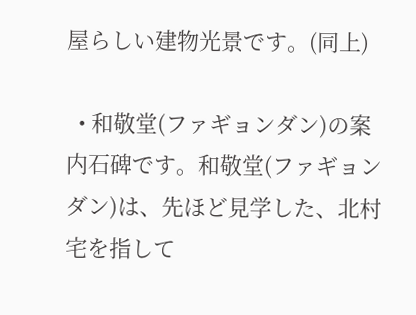屋らしい建物光景です。(同上)

  • 和敬堂(ファギョンダン)の案内石碑です。和敬堂(ファギョンダン)は、先ほど見学した、北村宅を指して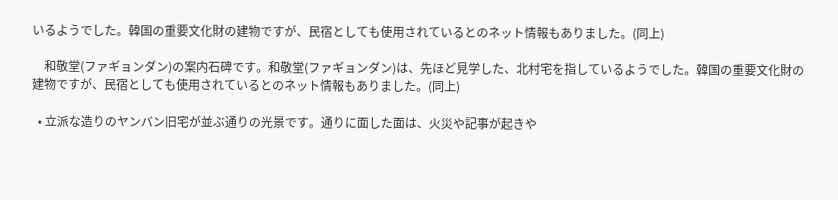いるようでした。韓国の重要文化財の建物ですが、民宿としても使用されているとのネット情報もありました。(同上)

    和敬堂(ファギョンダン)の案内石碑です。和敬堂(ファギョンダン)は、先ほど見学した、北村宅を指しているようでした。韓国の重要文化財の建物ですが、民宿としても使用されているとのネット情報もありました。(同上)

  • 立派な造りのヤンバン旧宅が並ぶ通りの光景です。通りに面した面は、火災や記事が起きや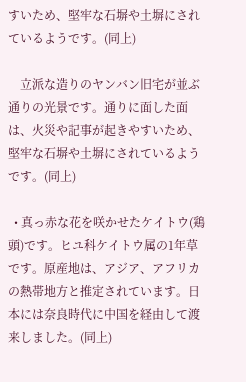すいため、堅牢な石塀や土塀にされているようです。(同上)

    立派な造りのヤンバン旧宅が並ぶ通りの光景です。通りに面した面は、火災や記事が起きやすいため、堅牢な石塀や土塀にされているようです。(同上)

  • 真っ赤な花を咲かせたケイトウ(鶏頭)です。ヒユ科ケイトウ属の1年草です。原産地は、アジア、アフリカの熱帯地方と推定されています。日本には奈良時代に中国を経由して渡来しました。(同上)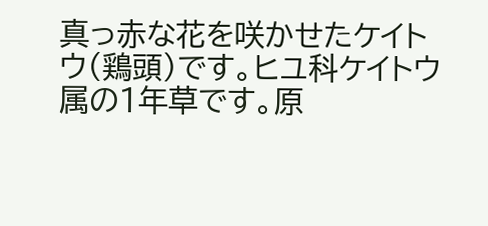真っ赤な花を咲かせたケイトウ(鶏頭)です。ヒユ科ケイトウ属の1年草です。原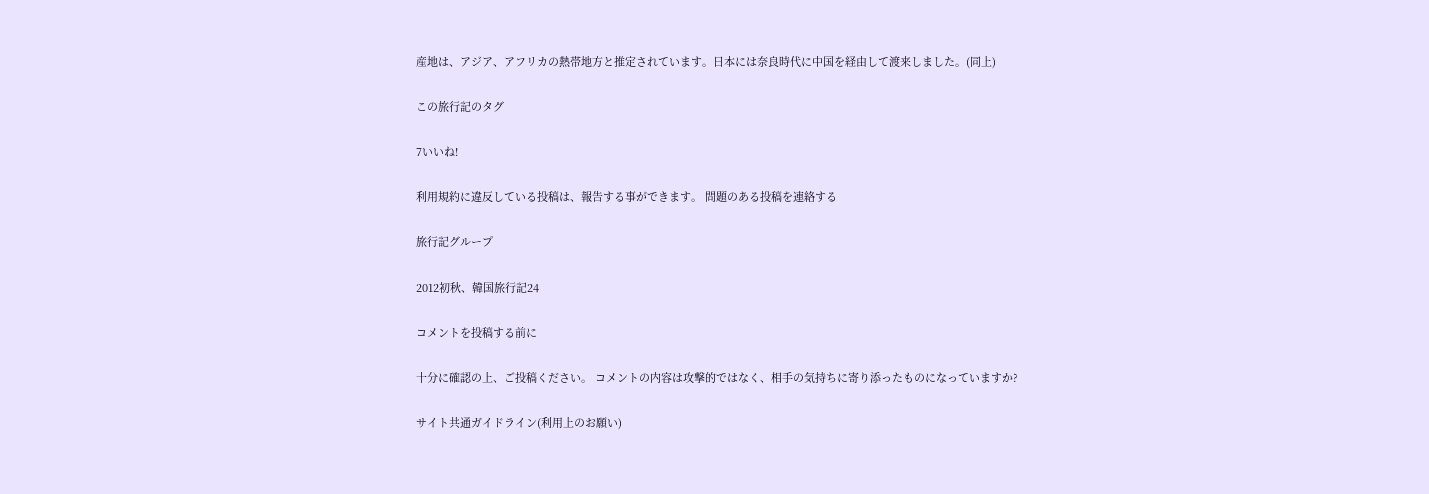産地は、アジア、アフリカの熱帯地方と推定されています。日本には奈良時代に中国を経由して渡来しました。(同上)

この旅行記のタグ

7いいね!

利用規約に違反している投稿は、報告する事ができます。 問題のある投稿を連絡する

旅行記グループ

2012初秋、韓国旅行記24

コメントを投稿する前に

十分に確認の上、ご投稿ください。 コメントの内容は攻撃的ではなく、相手の気持ちに寄り添ったものになっていますか?

サイト共通ガイドライン(利用上のお願い)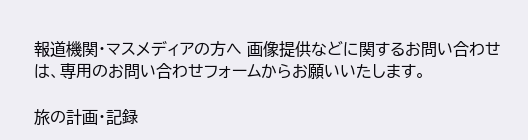報道機関・マスメディアの方へ 画像提供などに関するお問い合わせは、専用のお問い合わせフォームからお願いいたします。

旅の計画・記録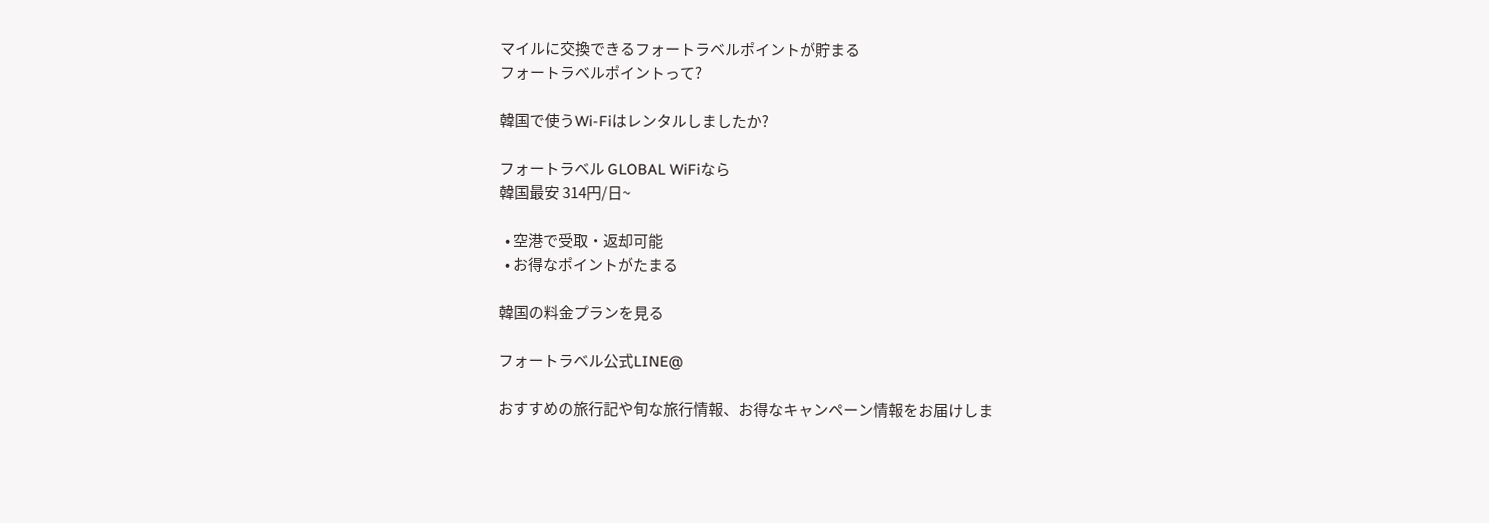マイルに交換できるフォートラベルポイントが貯まる
フォートラベルポイントって?

韓国で使うWi-Fiはレンタルしましたか?

フォートラベル GLOBAL WiFiなら
韓国最安 314円/日~

  • 空港で受取・返却可能
  • お得なポイントがたまる

韓国の料金プランを見る

フォートラベル公式LINE@

おすすめの旅行記や旬な旅行情報、お得なキャンペーン情報をお届けしま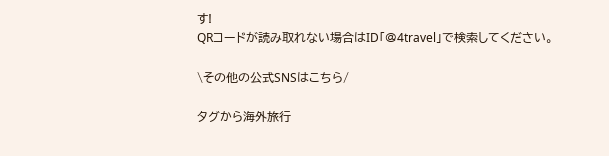す!
QRコードが読み取れない場合はID「@4travel」で検索してください。

\その他の公式SNSはこちら/

タグから海外旅行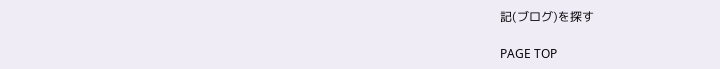記(ブログ)を探す

PAGE TOP